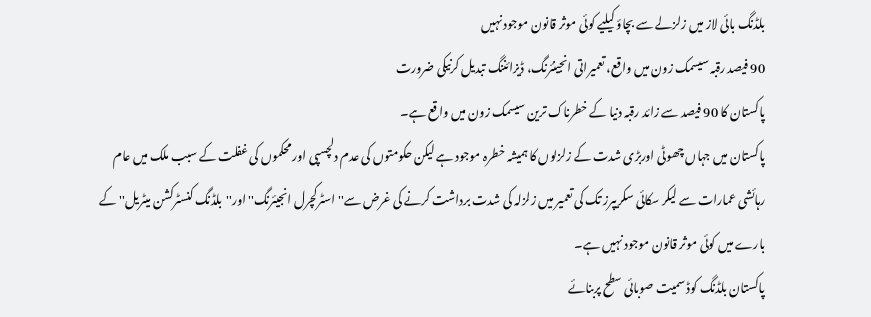بلڈنگ بائی لاز میں زلزلے سے بچاؤ کیلیے کوئی موثر قانون موجود نہیں
90 فیصد رقبہ سیسمک زون میں واقع، تعمیراتی انجینئرنگ، ڈیزائننگ تبدیل کرنیکی ضرورت
پاکستان کا 90 فیصد سے زائد رقبہ دنیا کے خطرناک ترین سیسمک زون میں واقع ہے۔
پاکستان میں جہاں چھوٹی اوربڑی شدت کے زلزلوں کا ہمیشہ خطرہ موجود ہے لیکن حکومتوں کی عدم دلچسپی اور محکموں کی غفلت کے سبب ملک میں عام رہائشی عمارات سے لیکر سکائی سکریپرز تک کی تعمیر میں زلزلہ کی شدت برداشت کرنے کی غرض سے''اسٹرکچرل انجیئرنگ''اور''بلڈنگ کنسٹرکشن میٹریل''کے بارے میں کوئی موثر قانون موجود نہیں ہے۔
پاکستان بلڈنگ کوڈ سمیت صوبائی سطح پربنائے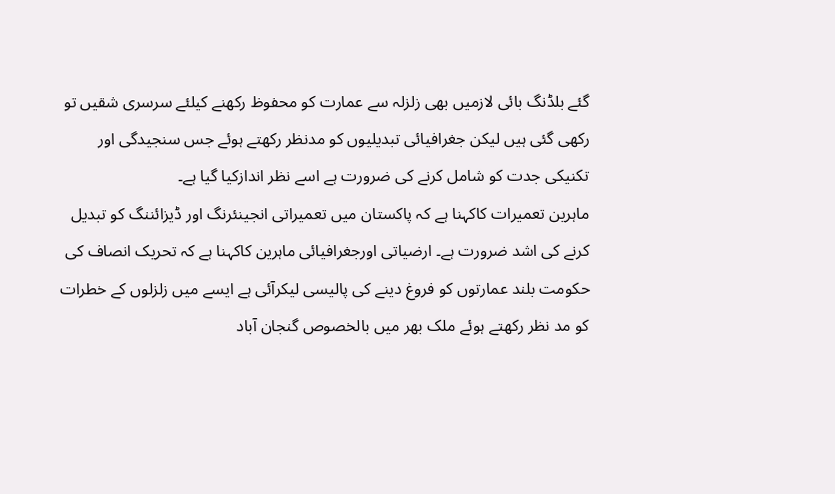گئے بلڈنگ بائی لازمیں بھی زلزلہ سے عمارت کو محفوظ رکھنے کیلئے سرسری شقیں تو رکھی گئی ہیں لیکن جغرافیائی تبدیلیوں کو مدنظر رکھتے ہوئے جس سنجیدگی اور تکنیکی جدت کو شامل کرنے کی ضرورت ہے اسے نظر اندازکیا گیا ہے۔
ماہرین تعمیرات کاکہنا ہے کہ پاکستان میں تعمیراتی انجینئرنگ اور ڈیزائننگ کو تبدیل کرنے کی اشد ضرورت ہے۔ ارضیاتی اورجغرافیائی ماہرین کاکہنا ہے کہ تحریک انصاف کی حکومت بلند عمارتوں کو فروغ دینے کی پالیسی لیکرآئی ہے ایسے میں زلزلوں کے خطرات کو مد نظر رکھتے ہوئے ملک بھر میں بالخصوص گنجان آباد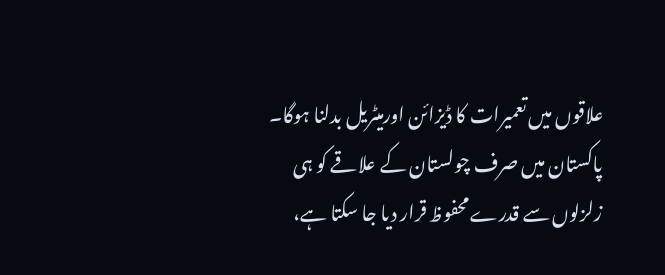علاقوں میں تعمیرات کا ڈیزائن اورمیٹریل بدلنا ہوگا۔
پاکستان میں صرف چولستان کے علاقے کو ہی زلزلوں سے قدرے محفوظ قرار دیا جا سکتا ہے،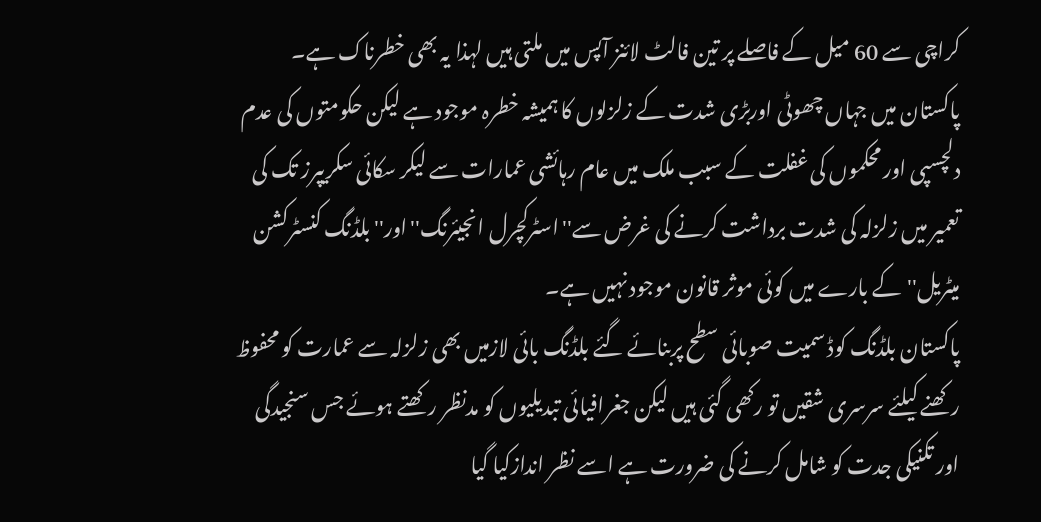کراچی سے 60 میل کے فاصلے پر تین فالٹ لائنز آپس میں ملتی ہیں لہذا یہ بھی خطرناک ہے۔
پاکستان میں جہاں چھوٹی اوربڑی شدت کے زلزلوں کا ہمیشہ خطرہ موجود ہے لیکن حکومتوں کی عدم دلچسپی اور محکموں کی غفلت کے سبب ملک میں عام رہائشی عمارات سے لیکر سکائی سکریپرز تک کی تعمیر میں زلزلہ کی شدت برداشت کرنے کی غرض سے''اسٹرکچرل انجیئرنگ''اور''بلڈنگ کنسٹرکشن میٹریل''کے بارے میں کوئی موثر قانون موجود نہیں ہے۔
پاکستان بلڈنگ کوڈ سمیت صوبائی سطح پربنائے گئے بلڈنگ بائی لازمیں بھی زلزلہ سے عمارت کو محفوظ رکھنے کیلئے سرسری شقیں تو رکھی گئی ہیں لیکن جغرافیائی تبدیلیوں کو مدنظر رکھتے ہوئے جس سنجیدگی اور تکنیکی جدت کو شامل کرنے کی ضرورت ہے اسے نظر اندازکیا گیا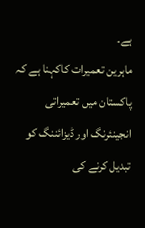ہے۔
ماہرین تعمیرات کاکہنا ہے کہ پاکستان میں تعمیراتی انجینئرنگ اور ڈیزائننگ کو تبدیل کرنے کی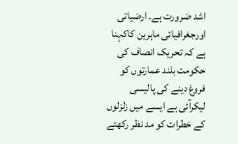اشد ضرورت ہے۔ ارضیاتی اورجغرافیائی ماہرین کاکہنا ہے کہ تحریک انصاف کی حکومت بلند عمارتوں کو فروغ دینے کی پالیسی لیکرآئی ہے ایسے میں زلزلوں کے خطرات کو مد نظر رکھتے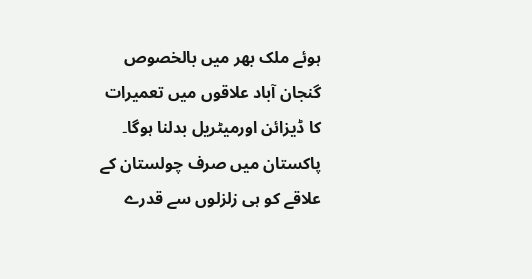ہوئے ملک بھر میں بالخصوص گنجان آباد علاقوں میں تعمیرات کا ڈیزائن اورمیٹریل بدلنا ہوگا۔
پاکستان میں صرف چولستان کے علاقے کو ہی زلزلوں سے قدرے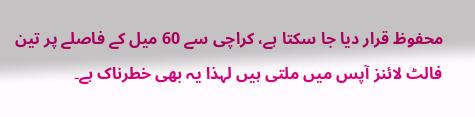محفوظ قرار دیا جا سکتا ہے، کراچی سے 60 میل کے فاصلے پر تین فالٹ لائنز آپس میں ملتی ہیں لہذا یہ بھی خطرناک ہے۔